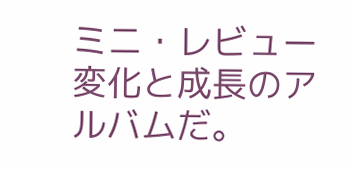ミニ・レビュー
変化と成長のアルバムだ。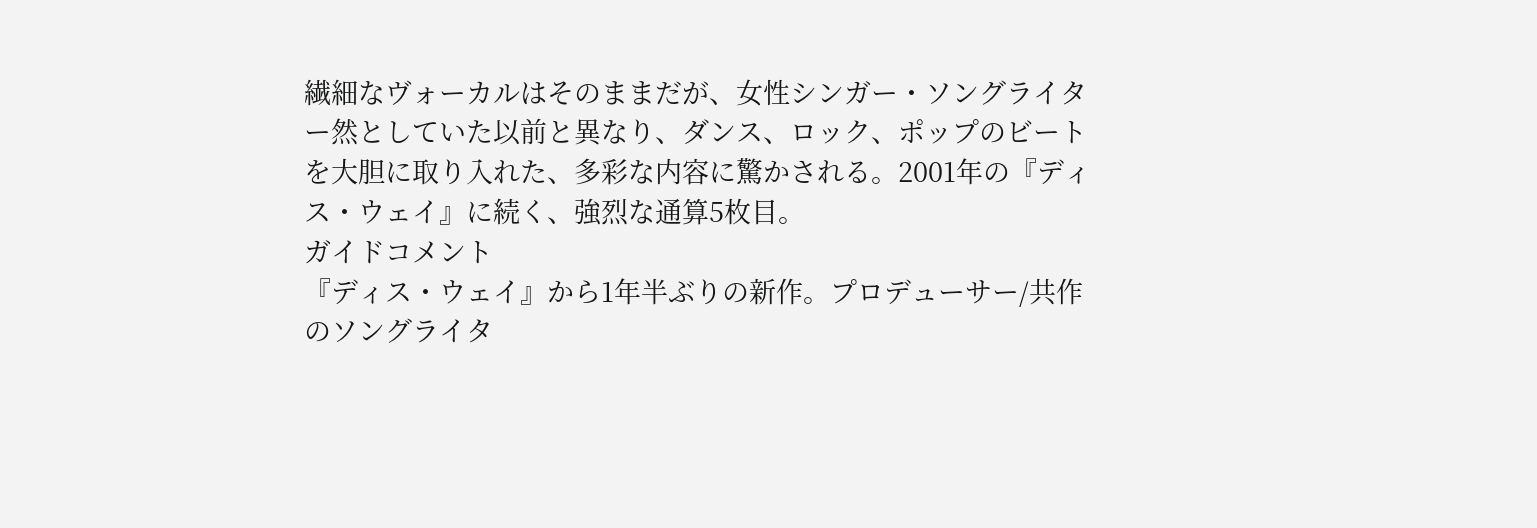繊細なヴォーカルはそのままだが、女性シンガー・ソングライター然としていた以前と異なり、ダンス、ロック、ポップのビートを大胆に取り入れた、多彩な内容に驚かされる。2001年の『ディス・ウェイ』に続く、強烈な通算5枚目。
ガイドコメント
『ディス・ウェイ』から1年半ぶりの新作。プロデューサー/共作のソングライタ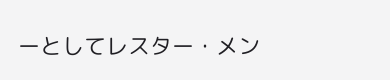ーとしてレスター・メン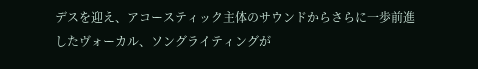デスを迎え、アコースティック主体のサウンドからさらに一歩前進したヴォーカル、ソングライティングが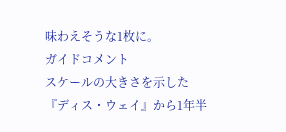味わえそうな1枚に。
ガイドコメント
スケールの大きさを示した『ディス・ウェイ』から1年半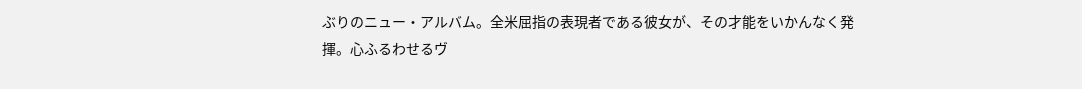ぶりのニュー・アルバム。全米屈指の表現者である彼女が、その才能をいかんなく発揮。心ふるわせるヴ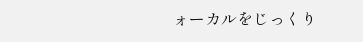ォーカルをじっくり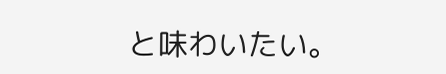と味わいたい。